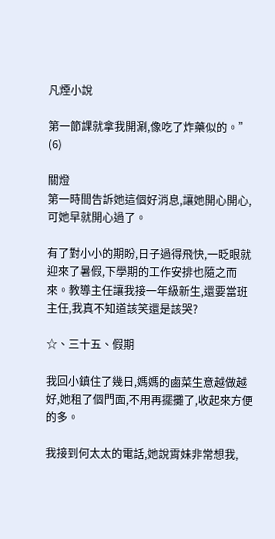凡煙小說

第一節課就拿我開涮,像吃了炸藥似的。” (6)

關燈
第一時間告訴她這個好消息,讓她開心開心,可她早就開心過了。

有了對小小的期盼,日子過得飛快,一眨眼就迎來了暑假,下學期的工作安排也隨之而來。教導主任讓我接一年級新生,還要當班主任,我真不知道該笑還是該哭?

☆、三十五、假期

我回小鎮住了幾日,媽媽的鹵菜生意越做越好,她租了個門面,不用再擺攤了,收起來方便的多。

我接到何太太的電話,她說霄妹非常想我,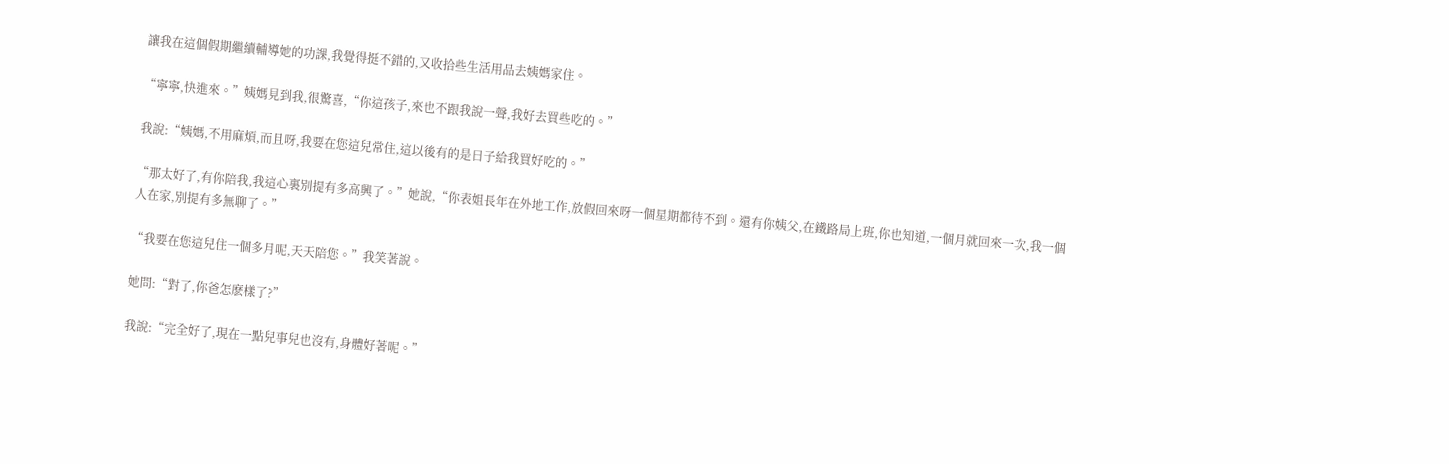讓我在這個假期繼續輔導她的功課,我覺得挺不錯的,又收拾些生活用品去姨媽家住。

“寧寧,快進來。”姨媽見到我,很驚喜,“你這孩子,來也不跟我說一聲,我好去買些吃的。”

我說:“姨媽,不用麻煩,而且呀,我要在您這兒常住,這以後有的是日子給我買好吃的。”

“那太好了,有你陪我,我這心裏別提有多高興了。”她說,“你表姐長年在外地工作,放假回來呀一個星期都待不到。還有你姨父,在鐵路局上班,你也知道,一個月就回來一次,我一個人在家,別提有多無聊了。”

“我要在您這兒住一個多月呢,天天陪您。”我笑著說。

她問:“對了,你爸怎麽樣了?”

我說:“完全好了,現在一點兒事兒也沒有,身體好著呢。”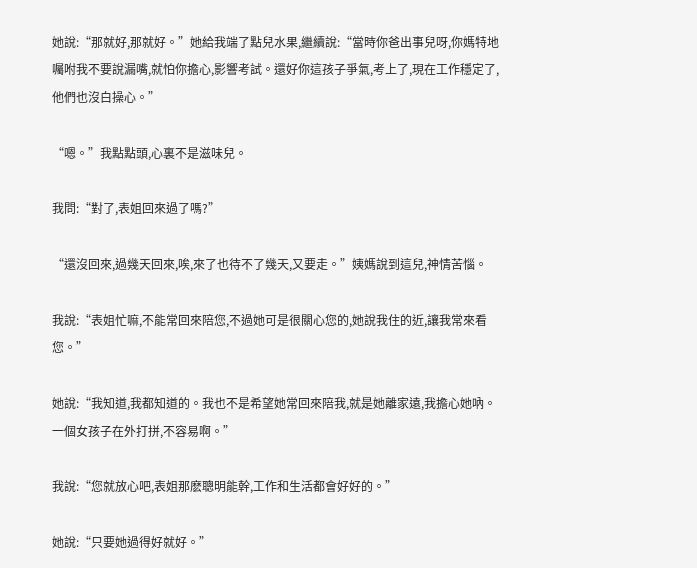她說:“那就好,那就好。”她給我端了點兒水果,繼續說:“當時你爸出事兒呀,你媽特地囑咐我不要說漏嘴,就怕你擔心,影響考試。還好你這孩子爭氣,考上了,現在工作穩定了,他們也沒白操心。”

“嗯。”我點點頭,心裏不是滋味兒。

我問:“對了,表姐回來過了嗎?”

“還沒回來,過幾天回來,唉,來了也待不了幾天,又要走。”姨媽說到這兒,神情苦惱。

我說:“表姐忙嘛,不能常回來陪您,不過她可是很關心您的,她說我住的近,讓我常來看您。”

她說:“我知道,我都知道的。我也不是希望她常回來陪我,就是她離家遠,我擔心她吶。一個女孩子在外打拼,不容易啊。”

我說:“您就放心吧,表姐那麽聰明能幹,工作和生活都會好好的。”

她說:“只要她過得好就好。”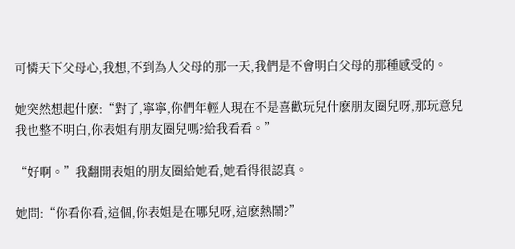可憐天下父母心,我想,不到為人父母的那一天,我們是不會明白父母的那種感受的。

她突然想起什麽:“對了,寧寧,你們年輕人現在不是喜歡玩兒什麽朋友圈兒呀,那玩意兒我也整不明白,你表姐有朋友圈兒嗎?給我看看。”

“好啊。”我翻開表姐的朋友圈給她看,她看得很認真。

她問:“你看你看,這個,你表姐是在哪兒呀,這麽熱鬧?”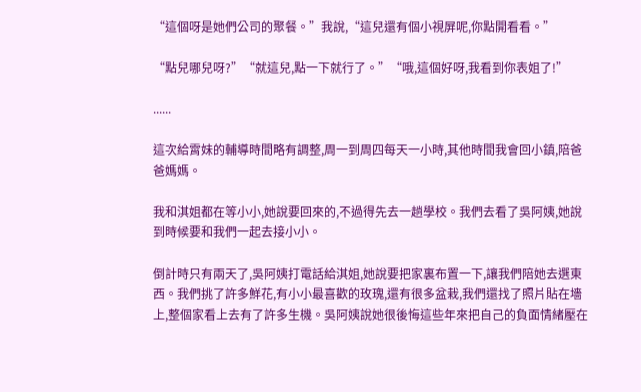“這個呀是她們公司的聚餐。”我說,“這兒還有個小視屏呢,你點開看看。”

“點兒哪兒呀?”“就這兒,點一下就行了。”“哦,這個好呀,我看到你表姐了!”

......

這次給霄妹的輔導時間略有調整,周一到周四每天一小時,其他時間我會回小鎮,陪爸爸媽媽。

我和淇姐都在等小小,她說要回來的,不過得先去一趟學校。我們去看了吳阿姨,她說到時候要和我們一起去接小小。

倒計時只有兩天了,吳阿姨打電話給淇姐,她說要把家裏布置一下,讓我們陪她去選東西。我們挑了許多鮮花,有小小最喜歡的玫瑰,還有很多盆栽,我們還找了照片貼在墻上,整個家看上去有了許多生機。吳阿姨說她很後悔這些年來把自己的負面情緒壓在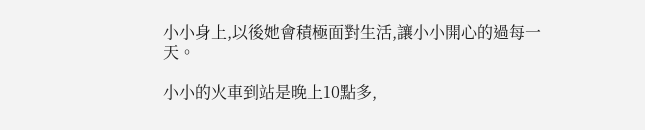小小身上,以後她會積極面對生活,讓小小開心的過每一天。

小小的火車到站是晚上10點多,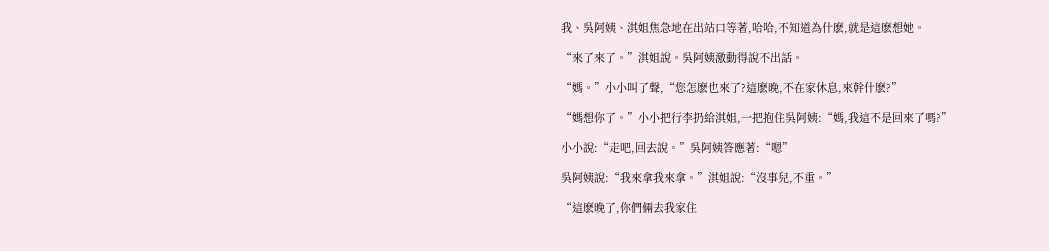我、吳阿姨、淇姐焦急地在出站口等著,哈哈,不知道為什麽,就是這麽想她。

“來了來了。”淇姐說。吳阿姨激動得說不出話。

“媽。”小小叫了聲,“您怎麽也來了?這麽晚,不在家休息,來幹什麽?”

“媽想你了。”小小把行李扔給淇姐,一把抱住吳阿姨:“媽,我這不是回來了嗎?”

小小說:“走吧,回去說。”吳阿姨答應著:“嗯”

吳阿姨說:“我來拿我來拿。”淇姐說:“沒事兒,不重。”

“這麽晚了,你們倆去我家住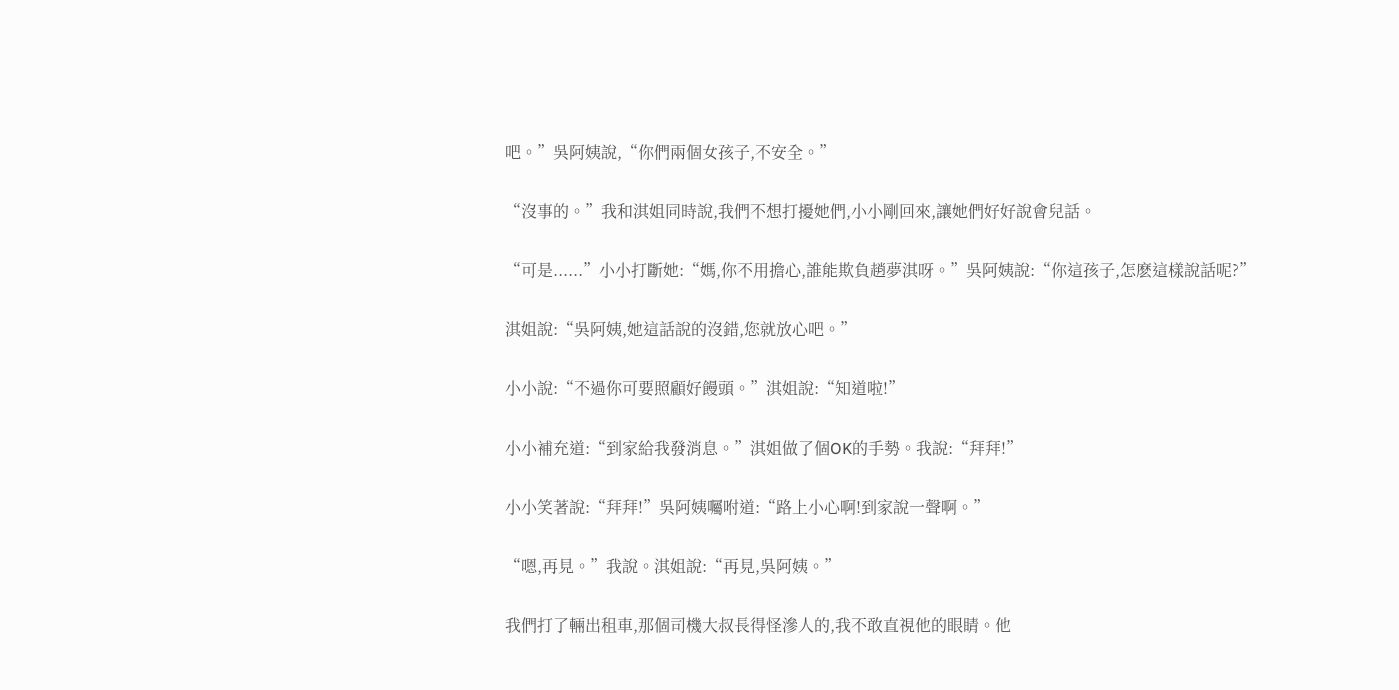吧。”吳阿姨說,“你們兩個女孩子,不安全。”

“沒事的。”我和淇姐同時說,我們不想打擾她們,小小剛回來,讓她們好好說會兒話。

“可是......”小小打斷她:“媽,你不用擔心,誰能欺負趙夢淇呀。”吳阿姨說:“你這孩子,怎麽這樣說話呢?”

淇姐說:“吳阿姨,她這話說的沒錯,您就放心吧。”

小小說:“不過你可要照顧好饅頭。”淇姐說:“知道啦!”

小小補充道:“到家給我發消息。”淇姐做了個OK的手勢。我說:“拜拜!”

小小笑著說:“拜拜!”吳阿姨囑咐道:“路上小心啊!到家說一聲啊。”

“嗯,再見。”我說。淇姐說:“再見,吳阿姨。”

我們打了輛出租車,那個司機大叔長得怪滲人的,我不敢直視他的眼睛。他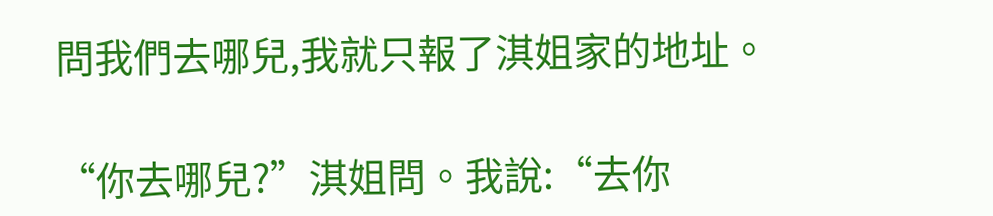問我們去哪兒,我就只報了淇姐家的地址。

“你去哪兒?”淇姐問。我說:“去你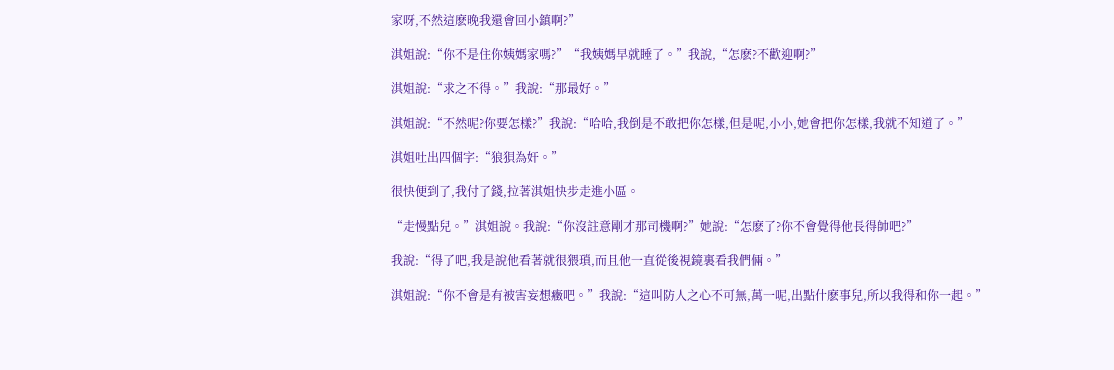家呀,不然這麽晚我還會回小鎮啊?”

淇姐說:“你不是住你姨媽家嗎?”“我姨媽早就睡了。”我說,“怎麽?不歡迎啊?”

淇姐說:“求之不得。”我說:“那最好。”

淇姐說:“不然呢?你要怎樣?”我說:“哈哈,我倒是不敢把你怎樣,但是呢,小小,她會把你怎樣,我就不知道了。”

淇姐吐出四個字:“狼狽為奸。”

很快便到了,我付了錢,拉著淇姐快步走進小區。

“走慢點兒。”淇姐說。我說:“你沒註意剛才那司機啊?”她說:“怎麽了?你不會覺得他長得帥吧?”

我說:“得了吧,我是說他看著就很猥瑣,而且他一直從後視鏡裏看我們倆。”

淇姐說:“你不會是有被害妄想癥吧。”我說:“這叫防人之心不可無,萬一呢,出點什麽事兒,所以我得和你一起。”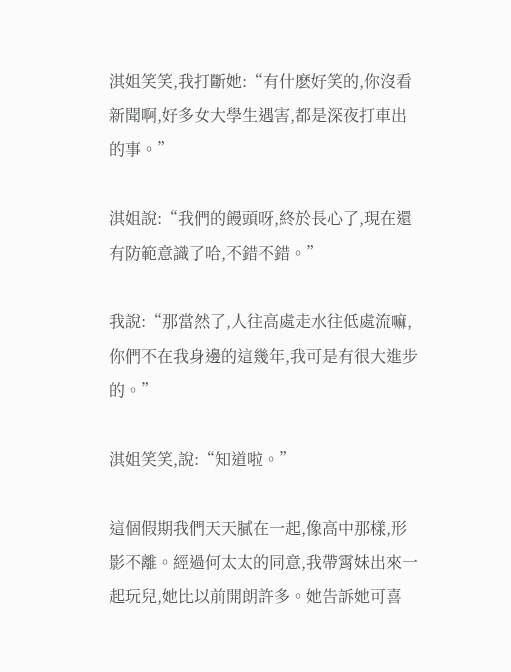淇姐笑笑,我打斷她:“有什麽好笑的,你沒看新聞啊,好多女大學生遇害,都是深夜打車出的事。”

淇姐說:“我們的饅頭呀,終於長心了,現在還有防範意識了哈,不錯不錯。”

我說:“那當然了,人往高處走水往低處流嘛,你們不在我身邊的這幾年,我可是有很大進步的。”

淇姐笑笑,說:“知道啦。”

這個假期我們天天膩在一起,像高中那樣,形影不離。經過何太太的同意,我帶霄妹出來一起玩兒,她比以前開朗許多。她告訴她可喜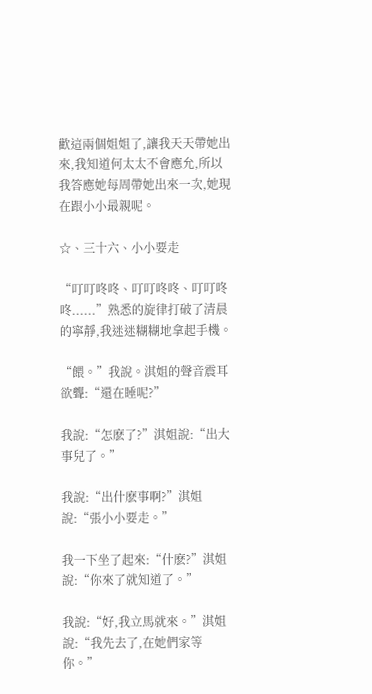歡這兩個姐姐了,讓我天天帶她出來,我知道何太太不會應允,所以我答應她每周帶她出來一次,她現在跟小小最親呢。

☆、三十六、小小要走

“叮叮咚咚、叮叮咚咚、叮叮咚咚......”熟悉的旋律打破了清晨的寧靜,我迷迷糊糊地拿起手機。

“餵。”我說。淇姐的聲音震耳欲聾:“還在睡呢?”

我說:“怎麽了?”淇姐說:“出大事兒了。”

我說:“出什麽事啊?”淇姐說:“張小小要走。”

我一下坐了起來:“什麽?”淇姐說:“你來了就知道了。”

我說:“好,我立馬就來。”淇姐說:“我先去了,在她們家等你。”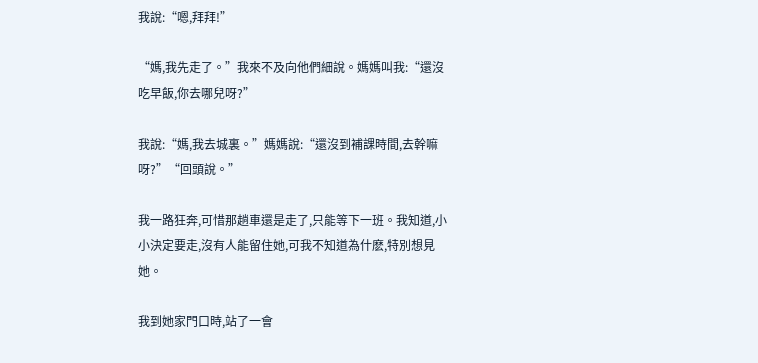我說:“嗯,拜拜!”

“媽,我先走了。”我來不及向他們細說。媽媽叫我:“還沒吃早飯,你去哪兒呀?”

我說:“媽,我去城裏。”媽媽說:“還沒到補課時間,去幹嘛呀?”“回頭說。”

我一路狂奔,可惜那趟車還是走了,只能等下一班。我知道,小小決定要走,沒有人能留住她,可我不知道為什麽,特別想見她。

我到她家門口時,站了一會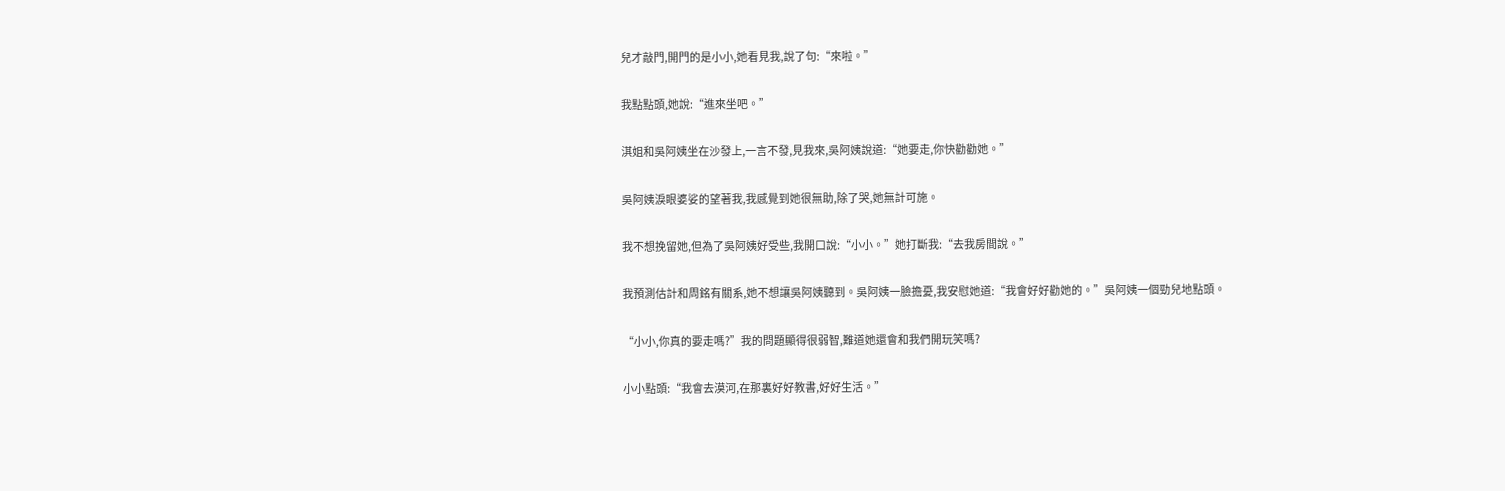兒才敲門,開門的是小小,她看見我,說了句:“來啦。”

我點點頭,她說:“進來坐吧。”

淇姐和吳阿姨坐在沙發上,一言不發,見我來,吳阿姨說道:“她要走,你快勸勸她。”

吳阿姨淚眼婆娑的望著我,我感覺到她很無助,除了哭,她無計可施。

我不想挽留她,但為了吳阿姨好受些,我開口說:“小小。”她打斷我:“去我房間說。”

我預測估計和周銘有關系,她不想讓吳阿姨聽到。吳阿姨一臉擔憂,我安慰她道:“我會好好勸她的。”吳阿姨一個勁兒地點頭。

“小小,你真的要走嗎?”我的問題顯得很弱智,難道她還會和我們開玩笑嗎?

小小點頭:“我會去漠河,在那裏好好教書,好好生活。”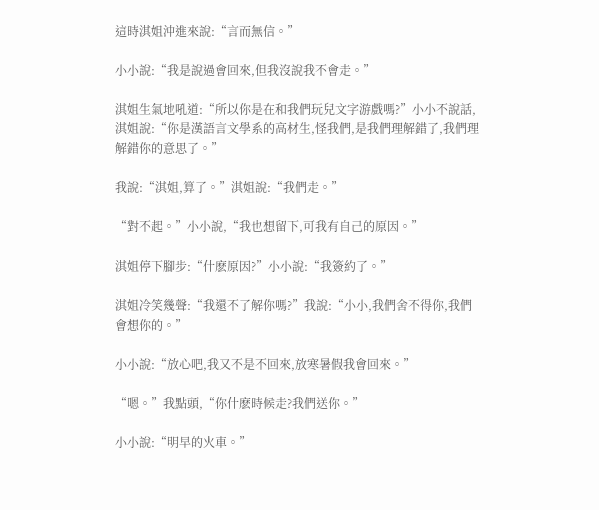這時淇姐沖進來說:“言而無信。”

小小說:“我是說過會回來,但我沒說我不會走。”

淇姐生氣地吼道:“所以你是在和我們玩兒文字游戲嗎?”小小不說話,淇姐說:“你是漢語言文學系的高材生,怪我們,是我們理解錯了,我們理解錯你的意思了。”

我說:“淇姐,算了。”淇姐說:“我們走。”

“對不起。”小小說,“我也想留下,可我有自己的原因。”

淇姐停下腳步:“什麽原因?”小小說:“我簽約了。”

淇姐冷笑幾聲:“我還不了解你嗎?”我說:“小小,我們舍不得你,我們會想你的。”

小小說:“放心吧,我又不是不回來,放寒暑假我會回來。”

“嗯。”我點頭,“你什麽時候走?我們送你。”

小小說:“明早的火車。”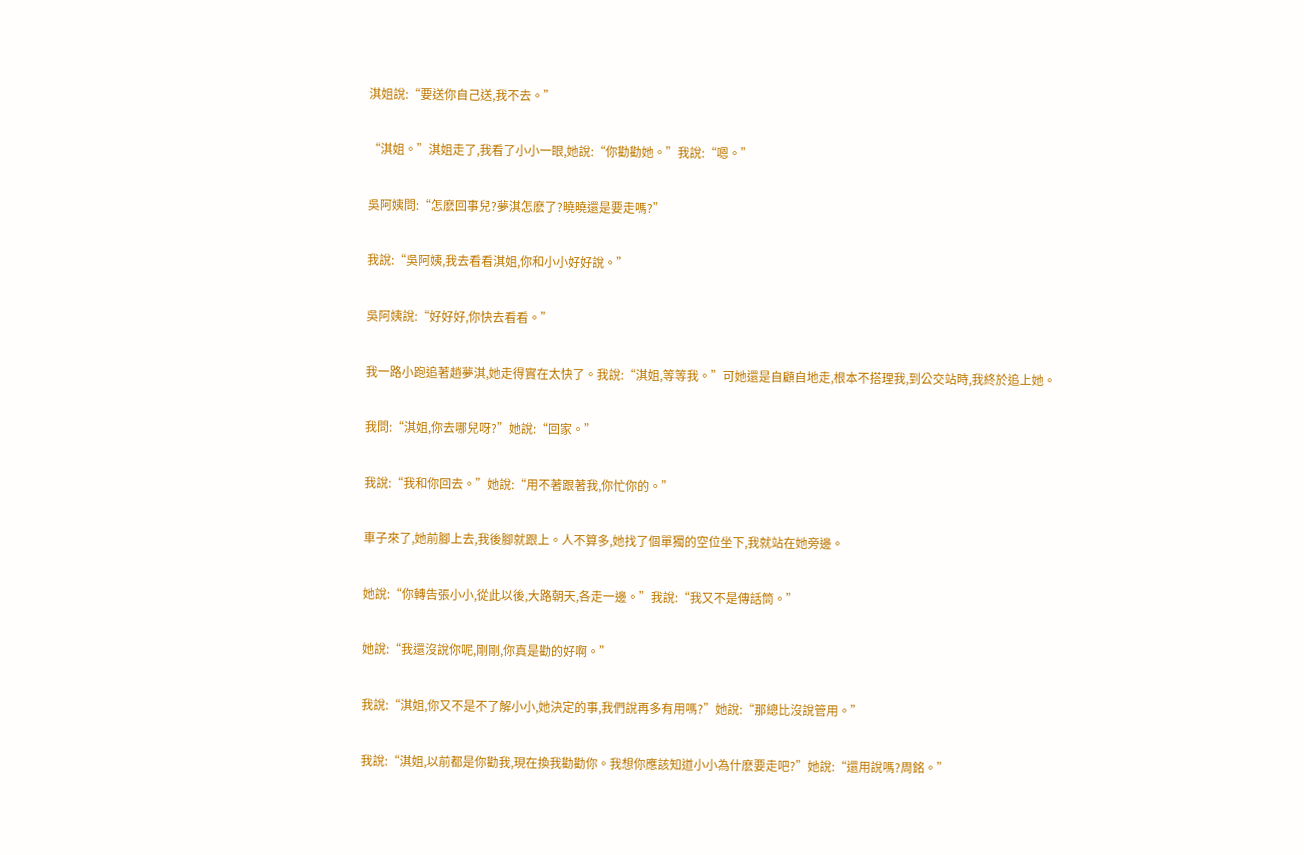淇姐說:“要送你自己送,我不去。”

“淇姐。”淇姐走了,我看了小小一眼,她說:“你勸勸她。”我說:“嗯。”

吳阿姨問:“怎麽回事兒?夢淇怎麽了?曉曉還是要走嗎?”

我說:“吳阿姨,我去看看淇姐,你和小小好好說。”

吳阿姨說:“好好好,你快去看看。”

我一路小跑追著趙夢淇,她走得實在太快了。我說:“淇姐,等等我。”可她還是自顧自地走,根本不搭理我,到公交站時,我終於追上她。

我問:“淇姐,你去哪兒呀?”她說:“回家。”

我說:“我和你回去。”她說:“用不著跟著我,你忙你的。”

車子來了,她前腳上去,我後腳就跟上。人不算多,她找了個單獨的空位坐下,我就站在她旁邊。

她說:“你轉告張小小,從此以後,大路朝天,各走一邊。”我說:“我又不是傳話筒。”

她說:“我還沒說你呢,剛剛,你真是勸的好啊。”

我說:“淇姐,你又不是不了解小小,她決定的事,我們說再多有用嗎?”她說:“那總比沒說管用。”

我說:“淇姐,以前都是你勸我,現在換我勸勸你。我想你應該知道小小為什麽要走吧?”她說:“還用說嗎?周銘。”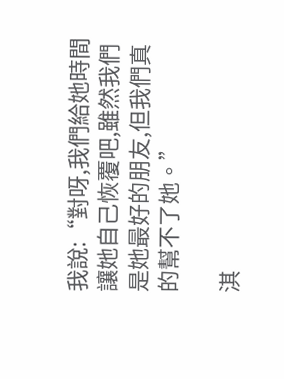我說:“對呀,我們給她時間讓她自己恢覆吧,雖然我們是她最好的朋友,但我們真的幫不了她。”

淇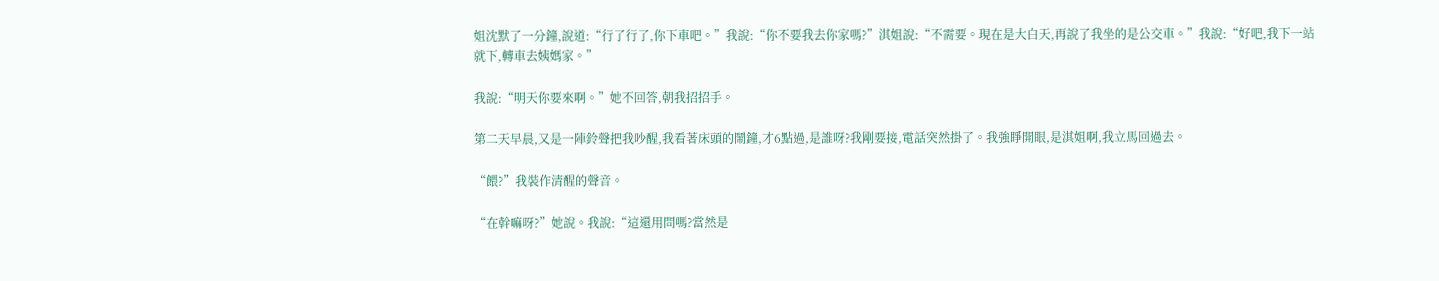姐沈默了一分鐘,說道:“行了行了,你下車吧。”我說:“你不要我去你家嗎?”淇姐說:“不需要。現在是大白天,再說了我坐的是公交車。”我說:“好吧,我下一站就下,轉車去姨媽家。”

我說:“明天你要來啊。”她不回答,朝我招招手。

第二天早晨,又是一陣鈴聲把我吵醒,我看著床頭的鬧鐘,才6點過,是誰呀?我剛要接,電話突然掛了。我強睜開眼,是淇姐啊,我立馬回過去。

“餵?”我裝作清醒的聲音。

“在幹嘛呀?”她說。我說:“這還用問嗎?當然是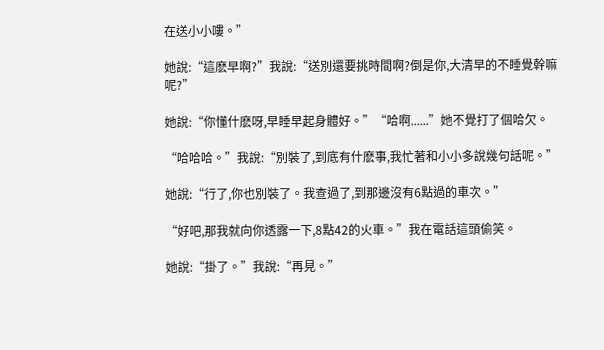在送小小嘍。”

她說:“這麽早啊?”我說:“送別還要挑時間啊?倒是你,大清早的不睡覺幹嘛呢?”

她說:“你懂什麽呀,早睡早起身體好。”“哈啊......”她不覺打了個哈欠。

“哈哈哈。”我說:“別裝了,到底有什麽事,我忙著和小小多說幾句話呢。”

她說:“行了,你也別裝了。我查過了,到那邊沒有6點過的車次。”

“好吧,那我就向你透露一下,8點42的火車。”我在電話這頭偷笑。

她說:“掛了。”我說:“再見。”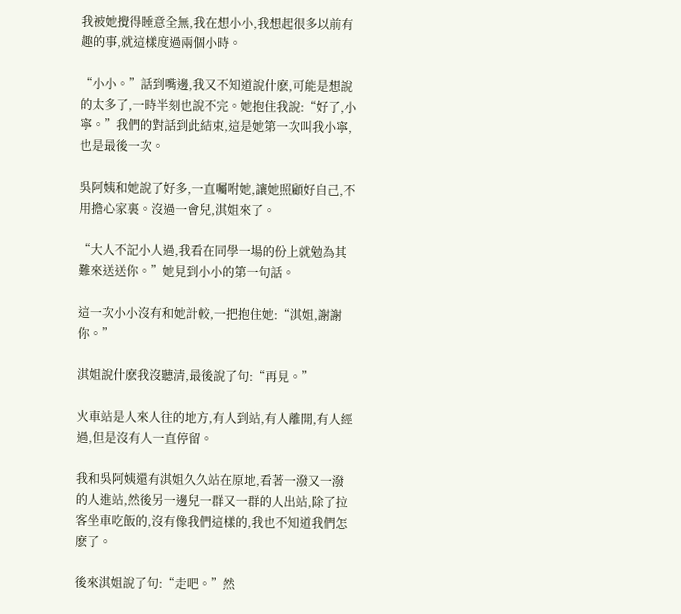我被她攪得睡意全無,我在想小小,我想起很多以前有趣的事,就這樣度過兩個小時。

“小小。”話到嘴邊,我又不知道說什麽,可能是想說的太多了,一時半刻也說不完。她抱住我說:“好了,小寧。”我們的對話到此結束,這是她第一次叫我小寧,也是最後一次。

吳阿姨和她說了好多,一直囑咐她,讓她照顧好自己,不用擔心家裏。沒過一會兒,淇姐來了。

“大人不記小人過,我看在同學一場的份上就勉為其難來送送你。”她見到小小的第一句話。

這一次小小沒有和她計較,一把抱住她:“淇姐,謝謝你。”

淇姐說什麽我沒聽清,最後說了句:“再見。”

火車站是人來人往的地方,有人到站,有人離開,有人經過,但是沒有人一直停留。

我和吳阿姨還有淇姐久久站在原地,看著一潑又一潑的人進站,然後另一邊兒一群又一群的人出站,除了拉客坐車吃飯的,沒有像我們這樣的,我也不知道我們怎麽了。

後來淇姐說了句:“走吧。”然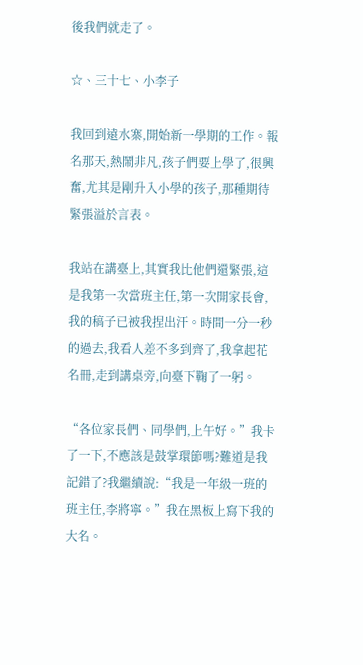後我們就走了。

☆、三十七、小李子

我回到遠水寨,開始新一學期的工作。報名那天,熱鬧非凡,孩子們要上學了,很興奮,尤其是剛升入小學的孩子,那種期待緊張溢於言表。

我站在講臺上,其實我比他們還緊張,這是我第一次當班主任,第一次開家長會,我的稿子已被我捏出汗。時間一分一秒的過去,我看人差不多到齊了,我拿起花名冊,走到講桌旁,向臺下鞠了一躬。

“各位家長們、同學們,上午好。”我卡了一下,不應該是鼓掌環節嗎?難道是我記錯了?我繼續說:“我是一年級一班的班主任,李將寧。”我在黑板上寫下我的大名。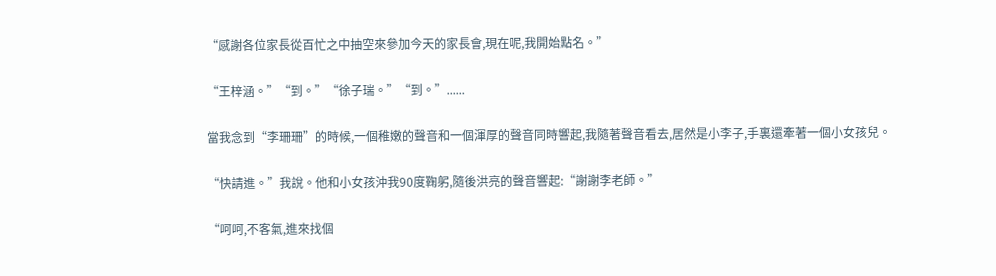“感謝各位家長從百忙之中抽空來參加今天的家長會,現在呢,我開始點名。”

“王梓涵。”“到。”“徐子瑞。”“到。”......

當我念到“李珊珊”的時候,一個稚嫩的聲音和一個渾厚的聲音同時響起,我隨著聲音看去,居然是小李子,手裏還牽著一個小女孩兒。

“快請進。”我說。他和小女孩沖我90度鞠躬,隨後洪亮的聲音響起:“謝謝李老師。”

“呵呵,不客氣,進來找個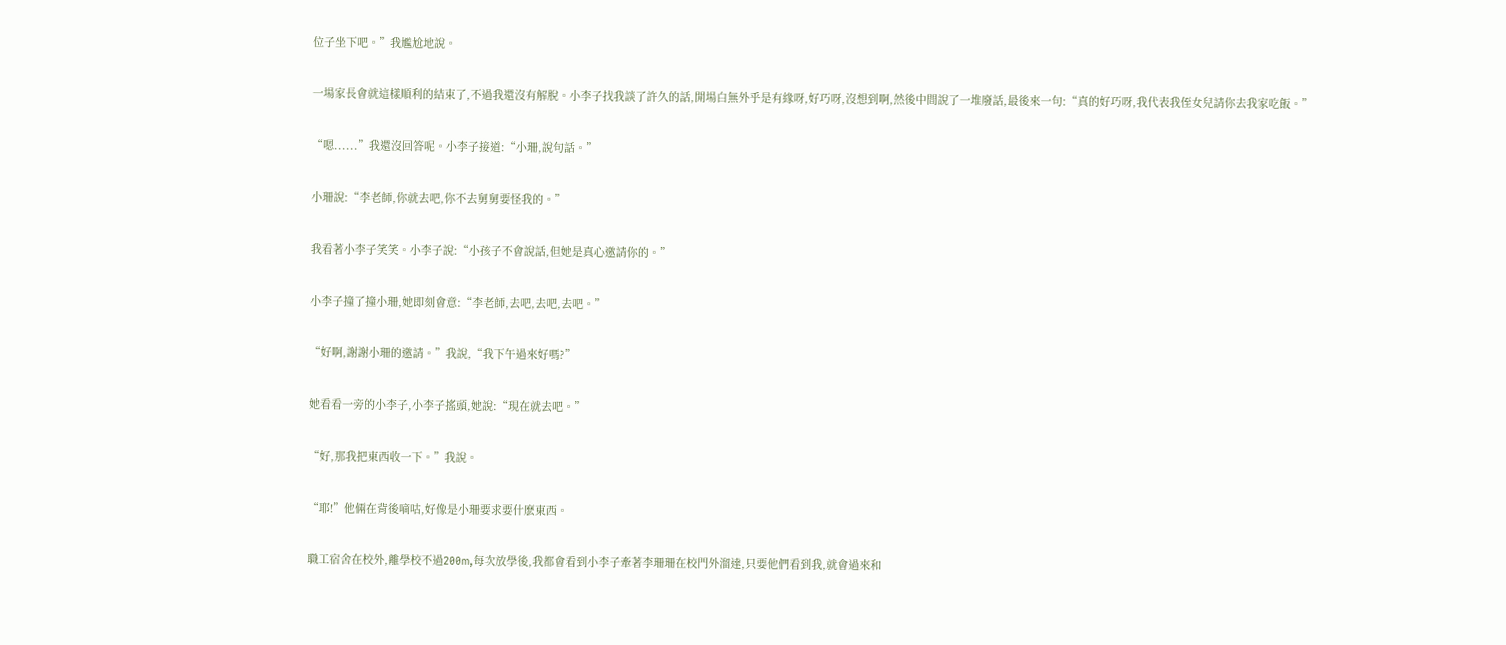位子坐下吧。”我尷尬地說。

一場家長會就這樣順利的結束了,不過我還沒有解脫。小李子找我談了許久的話,開場白無外乎是有緣呀,好巧呀,沒想到啊,然後中間說了一堆廢話,最後來一句:“真的好巧呀,我代表我侄女兒請你去我家吃飯。”

“嗯......”我還沒回答呢。小李子接道:“小珊,說句話。”

小珊說:“李老師,你就去吧,你不去舅舅要怪我的。”

我看著小李子笑笑。小李子說:“小孩子不會說話,但她是真心邀請你的。”

小李子撞了撞小珊,她即刻會意:“李老師,去吧,去吧,去吧。”

“好啊,謝謝小珊的邀請。”我說,“我下午過來好嗎?”

她看看一旁的小李子,小李子搖頭,她說:“現在就去吧。”

“好,那我把東西收一下。”我說。

“耶!”他倆在背後嘀咕,好像是小珊要求要什麽東西。

職工宿舍在校外,離學校不過200m,每次放學後,我都會看到小李子牽著李珊珊在校門外溜達,只要他們看到我,就會過來和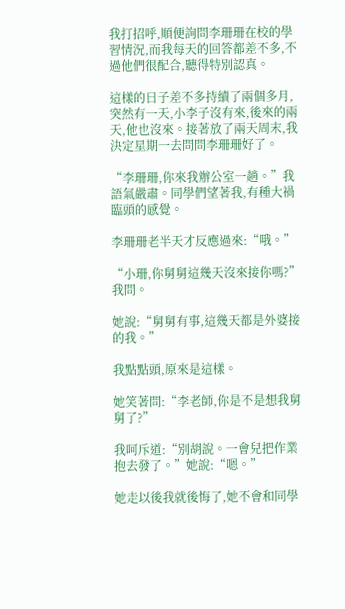我打招呼,順便詢問李珊珊在校的學習情況,而我每天的回答都差不多,不過他們很配合,聽得特別認真。

這樣的日子差不多持續了兩個多月,突然有一天,小李子沒有來,後來的兩天,他也沒來。接著放了兩天周末,我決定星期一去問問李珊珊好了。

“李珊珊,你來我辦公室一趟。”我語氣嚴肅。同學們望著我,有種大禍臨頭的感覺。

李珊珊老半天才反應過來:“哦。”

“小珊,你舅舅這幾天沒來接你嗎?”我問。

她說:“舅舅有事,這幾天都是外婆接的我。”

我點點頭,原來是這樣。

她笑著問:“李老師,你是不是想我舅舅了?”

我呵斥道:“別胡說。一會兒把作業抱去發了。”她說:“嗯。”

她走以後我就後悔了,她不會和同學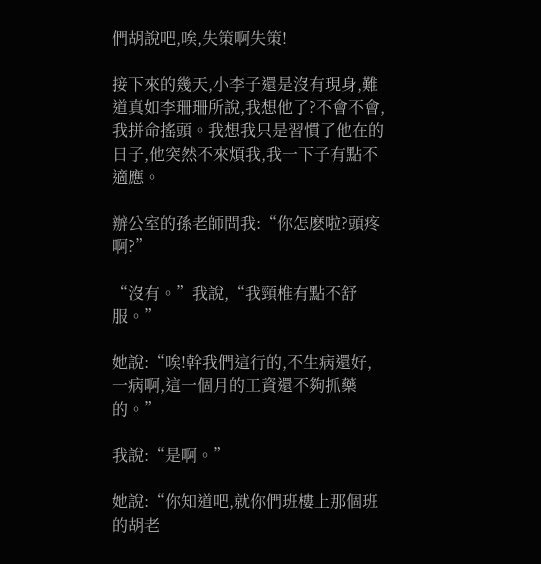們胡說吧,唉,失策啊失策!

接下來的幾天,小李子還是沒有現身,難道真如李珊珊所說,我想他了?不會不會,我拼命搖頭。我想我只是習慣了他在的日子,他突然不來煩我,我一下子有點不適應。

辦公室的孫老師問我:“你怎麽啦?頭疼啊?”

“沒有。”我說,“我頸椎有點不舒服。”

她說:“唉!幹我們這行的,不生病還好,一病啊,這一個月的工資還不夠抓藥的。”

我說:“是啊。”

她說:“你知道吧,就你們班樓上那個班的胡老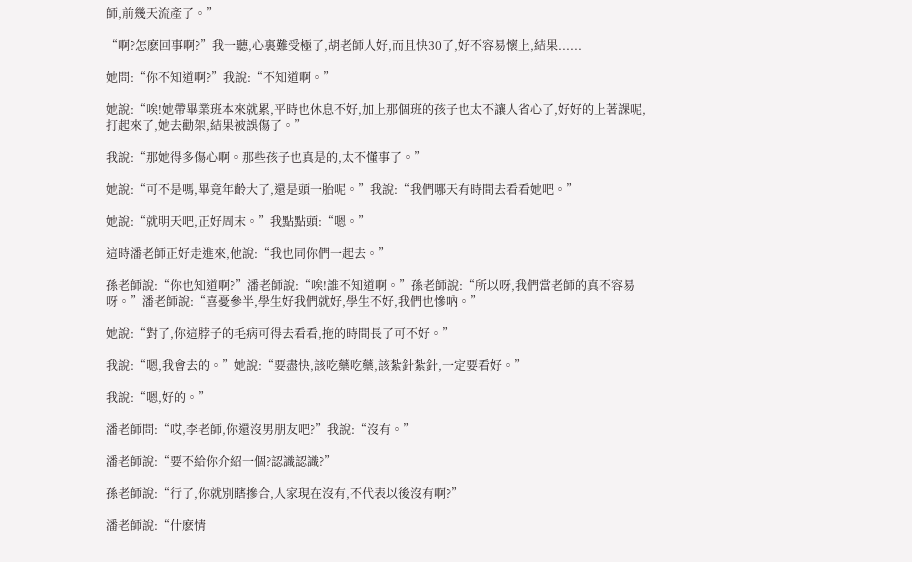師,前幾天流產了。”

“啊?怎麽回事啊?”我一聽,心裏難受極了,胡老師人好,而且快30了,好不容易懷上,結果......

她問:“你不知道啊?”我說:“不知道啊。”

她說:“唉!她帶畢業班本來就累,平時也休息不好,加上那個班的孩子也太不讓人省心了,好好的上著課呢,打起來了,她去勸架,結果被誤傷了。”

我說:“那她得多傷心啊。那些孩子也真是的,太不懂事了。”

她說:“可不是嗎,畢竟年齡大了,還是頭一胎呢。”我說:“我們哪天有時間去看看她吧。”

她說:“就明天吧,正好周末。”我點點頭:“嗯。”

這時潘老師正好走進來,他說:“我也同你們一起去。”

孫老師說:“你也知道啊?”潘老師說:“唉!誰不知道啊。”孫老師說:“所以呀,我們當老師的真不容易呀。”潘老師說:“喜憂參半,學生好我們就好,學生不好,我們也慘吶。”

她說:“對了,你這脖子的毛病可得去看看,拖的時間長了可不好。”

我說:“嗯,我會去的。”她說:“要盡快,該吃藥吃藥,該紮針紮針,一定要看好。”

我說:“嗯,好的。”

潘老師問:“哎,李老師,你還沒男朋友吧?”我說:“沒有。”

潘老師說:“要不給你介紹一個?認識認識?”

孫老師說:“行了,你就別瞎摻合,人家現在沒有,不代表以後沒有啊?”

潘老師說:“什麽情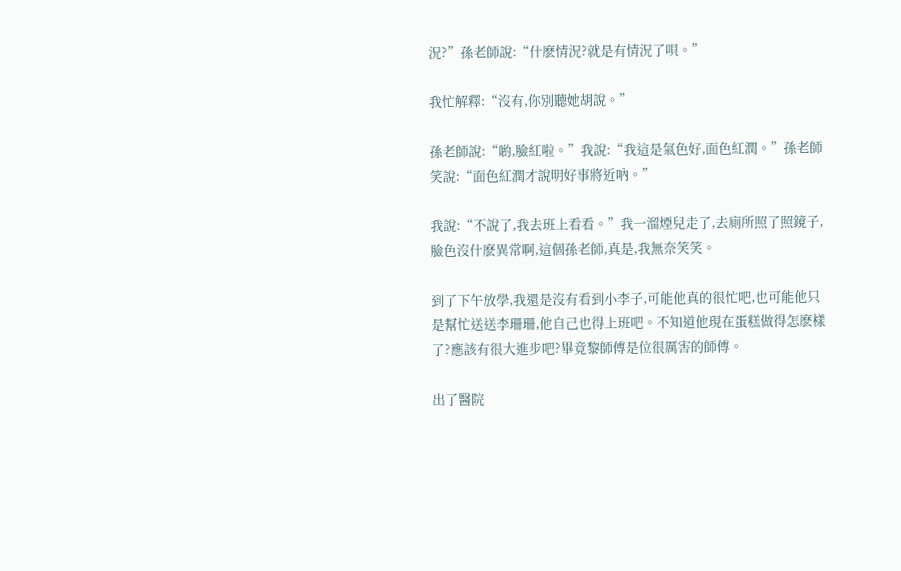況?”孫老師說:“什麽情況?就是有情況了唄。”

我忙解釋:“沒有,你別聽她胡說。”

孫老師說:“喲,臉紅啦。”我說:“我這是氣色好,面色紅潤。”孫老師笑說:“面色紅潤才說明好事將近吶。”

我說:“不說了,我去班上看看。”我一溜煙兒走了,去廁所照了照鏡子,臉色沒什麽異常啊,這個孫老師,真是,我無奈笑笑。

到了下午放學,我還是沒有看到小李子,可能他真的很忙吧,也可能他只是幫忙送送李珊珊,他自己也得上班吧。不知道他現在蛋糕做得怎麽樣了?應該有很大進步吧?畢竟黎師傅是位很厲害的師傅。

出了醫院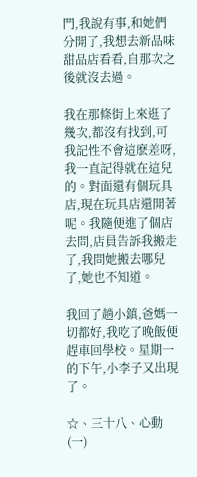門,我說有事,和她們分開了,我想去新品味甜品店看看,自那次之後就沒去過。

我在那條街上來逛了幾次,都沒有找到,可我記性不會這麽差呀,我一直記得就在這兒的。對面還有個玩具店,現在玩具店還開著呢。我隨便進了個店去問,店員告訴我搬走了,我問她搬去哪兒了,她也不知道。

我回了趟小鎮,爸媽一切都好,我吃了晚飯便趕車回學校。星期一的下午,小李子又出現了。

☆、三十八、心動(一)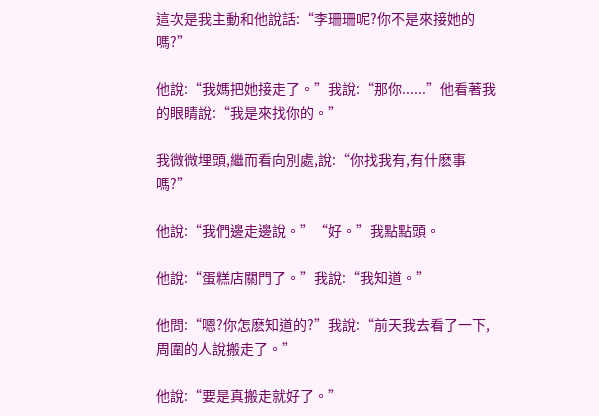這次是我主動和他說話:“李珊珊呢?你不是來接她的嗎?”

他說:“我媽把她接走了。”我說:“那你......”他看著我的眼睛說:“我是來找你的。”

我微微埋頭,繼而看向別處,說:“你找我有,有什麽事嗎?”

他說:“我們邊走邊說。”“好。”我點點頭。

他說:“蛋糕店關門了。”我說:“我知道。”

他問:“嗯?你怎麽知道的?”我說:“前天我去看了一下,周圍的人說搬走了。”

他說:“要是真搬走就好了。”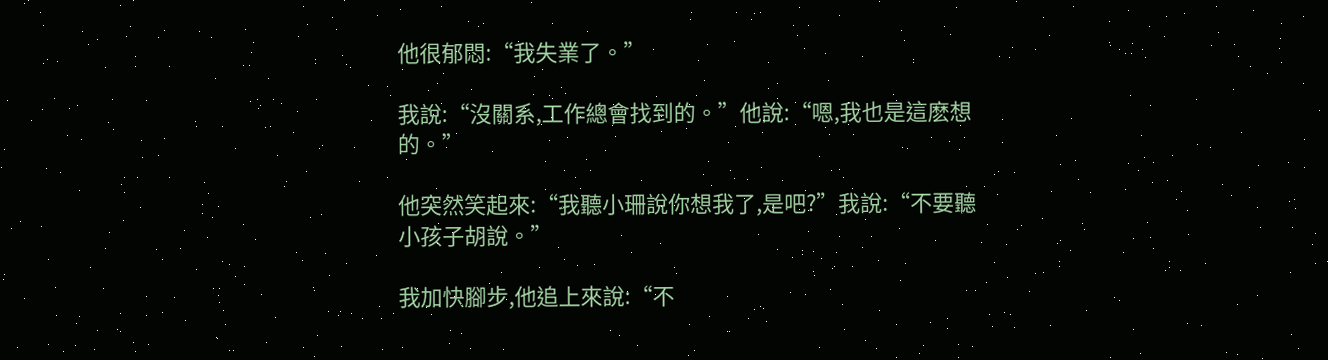他很郁悶:“我失業了。”

我說:“沒關系,工作總會找到的。”他說:“嗯,我也是這麽想的。”

他突然笑起來:“我聽小珊說你想我了,是吧?”我說:“不要聽小孩子胡說。”

我加快腳步,他追上來說:“不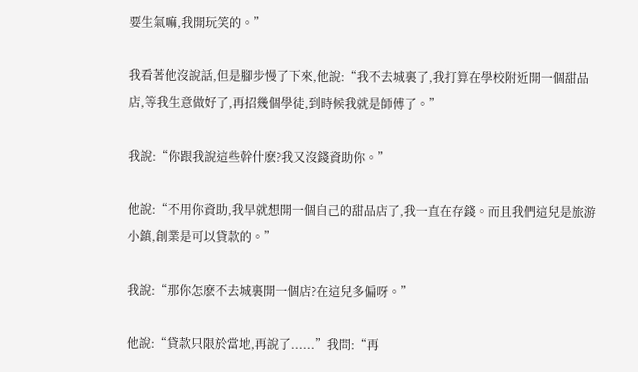要生氣嘛,我開玩笑的。”

我看著他沒說話,但是腳步慢了下來,他說:“我不去城裏了,我打算在學校附近開一個甜品店,等我生意做好了,再招幾個學徒,到時候我就是師傅了。”

我說:“你跟我說這些幹什麽?我又沒錢資助你。”

他說:“不用你資助,我早就想開一個自己的甜品店了,我一直在存錢。而且我們這兒是旅游小鎮,創業是可以貸款的。”

我說:“那你怎麽不去城裏開一個店?在這兒多偏呀。”

他說:“貸款只限於當地,再說了......”我問:“再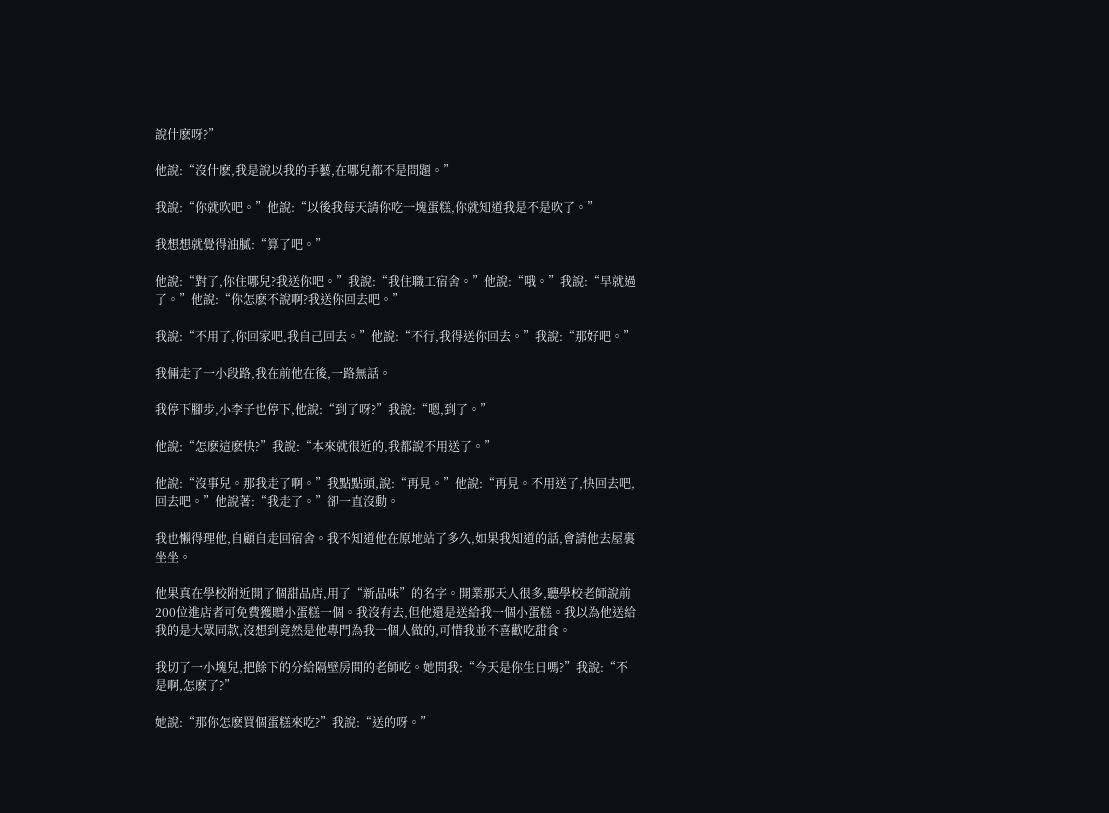說什麽呀?”

他說:“沒什麽,我是說以我的手藝,在哪兒都不是問題。”

我說:“你就吹吧。”他說:“以後我每天請你吃一塊蛋糕,你就知道我是不是吹了。”

我想想就覺得油膩:“算了吧。”

他說:“對了,你住哪兒?我送你吧。”我說:“我住職工宿舍。”他說:“哦。”我說:“早就過了。”他說:“你怎麽不說啊?我送你回去吧。”

我說:“不用了,你回家吧,我自己回去。”他說:“不行,我得送你回去。”我說:“那好吧。”

我倆走了一小段路,我在前他在後,一路無話。

我停下腳步,小李子也停下,他說:“到了呀?”我說:“嗯,到了。”

他說:“怎麽這麽快?”我說:“本來就很近的,我都說不用送了。”

他說:“沒事兒。那我走了啊。”我點點頭,說:“再見。”他說:“再見。不用送了,快回去吧,回去吧。”他說著:“我走了。”卻一直沒動。

我也懶得理他,自顧自走回宿舍。我不知道他在原地站了多久,如果我知道的話,會請他去屋裏坐坐。

他果真在學校附近開了個甜品店,用了“新品味”的名字。開業那天人很多,聽學校老師說前200位進店者可免費獲贈小蛋糕一個。我沒有去,但他還是送給我一個小蛋糕。我以為他送給我的是大眾同款,沒想到竟然是他專門為我一個人做的,可惜我並不喜歡吃甜食。

我切了一小塊兒,把餘下的分給隔壁房間的老師吃。她問我:“今天是你生日嗎?”我說:“不是啊,怎麽了?”

她說:“那你怎麽買個蛋糕來吃?”我說:“送的呀。”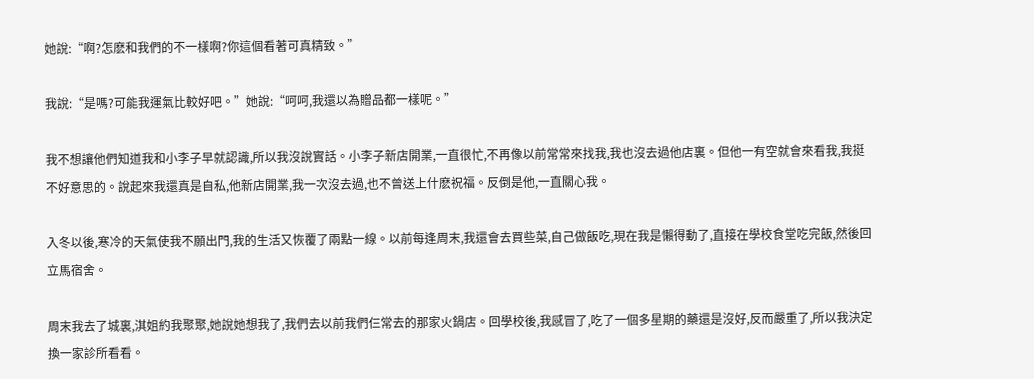她說:“啊?怎麽和我們的不一樣啊?你這個看著可真精致。”

我說:“是嗎?可能我運氣比較好吧。”她說:“呵呵,我還以為贈品都一樣呢。”

我不想讓他們知道我和小李子早就認識,所以我沒說實話。小李子新店開業,一直很忙,不再像以前常常來找我,我也沒去過他店裏。但他一有空就會來看我,我挺不好意思的。說起來我還真是自私,他新店開業,我一次沒去過,也不曾送上什麽祝福。反倒是他,一直關心我。

入冬以後,寒冷的天氣使我不願出門,我的生活又恢覆了兩點一線。以前每逢周末,我還會去買些菜,自己做飯吃,現在我是懶得動了,直接在學校食堂吃完飯,然後回立馬宿舍。

周末我去了城裏,淇姐約我聚聚,她說她想我了,我們去以前我們仨常去的那家火鍋店。回學校後,我感冒了,吃了一個多星期的藥還是沒好,反而嚴重了,所以我決定換一家診所看看。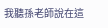我聽孫老師說在這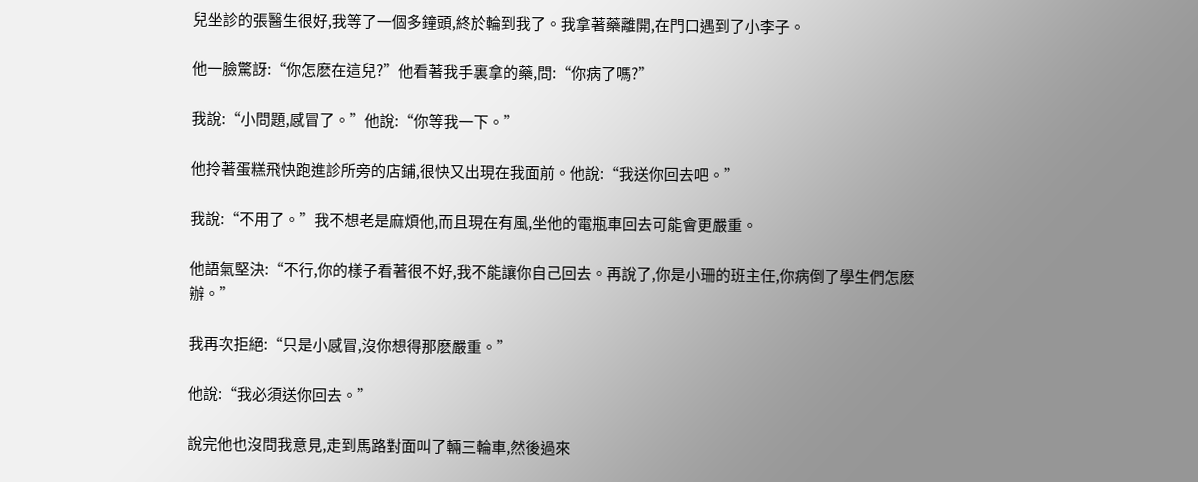兒坐診的張醫生很好,我等了一個多鐘頭,終於輪到我了。我拿著藥離開,在門口遇到了小李子。

他一臉驚訝:“你怎麽在這兒?”他看著我手裏拿的藥,問:“你病了嗎?”

我說:“小問題,感冒了。”他說:“你等我一下。”

他拎著蛋糕飛快跑進診所旁的店鋪,很快又出現在我面前。他說:“我送你回去吧。”

我說:“不用了。”我不想老是麻煩他,而且現在有風,坐他的電瓶車回去可能會更嚴重。

他語氣堅決:“不行,你的樣子看著很不好,我不能讓你自己回去。再說了,你是小珊的班主任,你病倒了學生們怎麽辦。”

我再次拒絕:“只是小感冒,沒你想得那麽嚴重。”

他說:“我必須送你回去。”

說完他也沒問我意見,走到馬路對面叫了輛三輪車,然後過來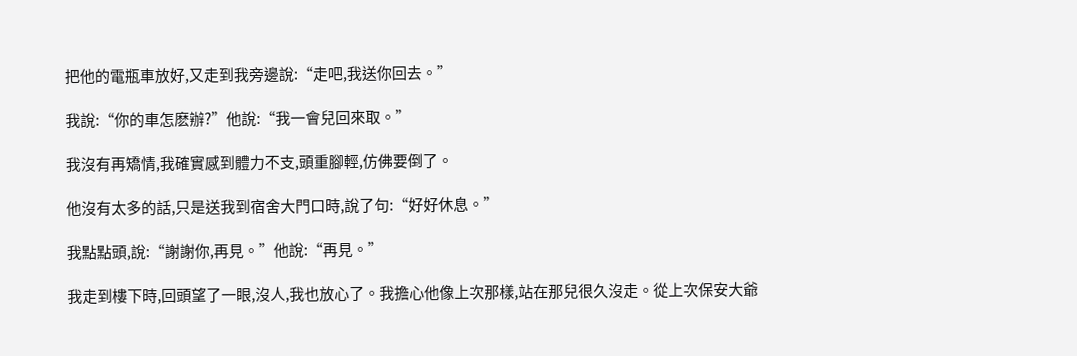把他的電瓶車放好,又走到我旁邊說:“走吧,我送你回去。”

我說:“你的車怎麽辦?”他說:“我一會兒回來取。”

我沒有再矯情,我確實感到體力不支,頭重腳輕,仿佛要倒了。

他沒有太多的話,只是送我到宿舍大門口時,說了句:“好好休息。”

我點點頭,說:“謝謝你,再見。”他說:“再見。”

我走到樓下時,回頭望了一眼,沒人,我也放心了。我擔心他像上次那樣,站在那兒很久沒走。從上次保安大爺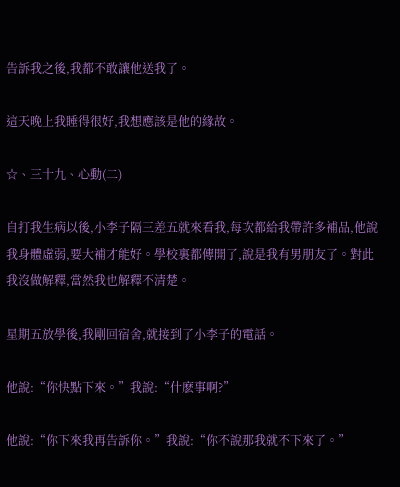告訴我之後,我都不敢讓他送我了。

這天晚上我睡得很好,我想應該是他的緣故。

☆、三十九、心動(二)

自打我生病以後,小李子隔三差五就來看我,每次都給我帶許多補品,他說我身體虛弱,要大補才能好。學校裏都傳開了,說是我有男朋友了。對此我沒做解釋,當然我也解釋不清楚。

星期五放學後,我剛回宿舍,就接到了小李子的電話。

他說:“你快點下來。”我說:“什麽事啊?”

他說:“你下來我再告訴你。”我說:“你不說那我就不下來了。”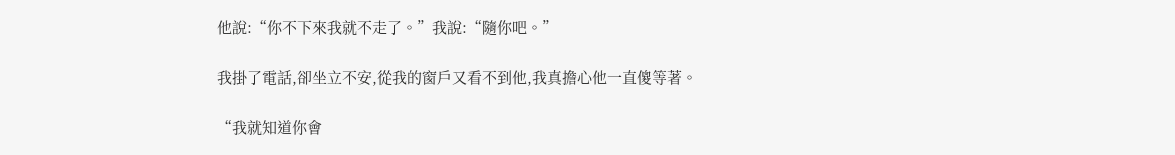他說:“你不下來我就不走了。”我說:“隨你吧。”

我掛了電話,卻坐立不安,從我的窗戶又看不到他,我真擔心他一直傻等著。

“我就知道你會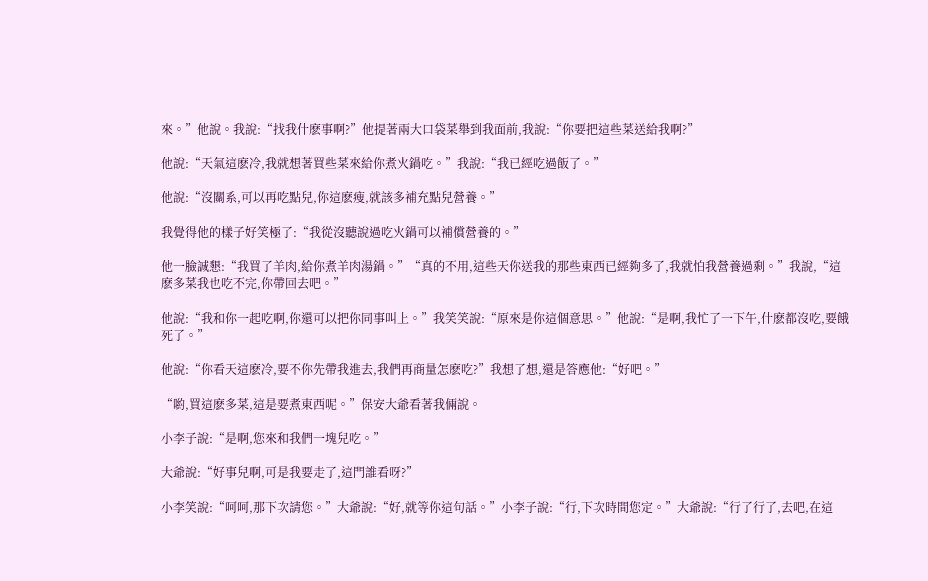來。”他說。我說:“找我什麽事啊?”他提著兩大口袋菜舉到我面前,我說:“你要把這些菜送給我啊?”

他說:“天氣這麽冷,我就想著買些菜來給你煮火鍋吃。”我說:“我已經吃過飯了。”

他說:“沒關系,可以再吃點兒,你這麽瘦,就該多補充點兒營養。”

我覺得他的樣子好笑極了:“我從沒聽說過吃火鍋可以補償營養的。”

他一臉誠懇:“我買了羊肉,給你煮羊肉湯鍋。”“真的不用,這些天你送我的那些東西已經夠多了,我就怕我營養過剩。”我說,“這麽多菜我也吃不完,你帶回去吧。”

他說:“我和你一起吃啊,你還可以把你同事叫上。”我笑笑說:“原來是你這個意思。”他說:“是啊,我忙了一下午,什麽都沒吃,要餓死了。”

他說:“你看天這麽冷,要不你先帶我進去,我們再商量怎麽吃?”我想了想,還是答應他:“好吧。”

“喲,買這麽多菜,這是要煮東西呢。”保安大爺看著我倆說。

小李子說:“是啊,您來和我們一塊兒吃。”

大爺說:“好事兒啊,可是我要走了,這門誰看呀?”

小李笑說:“呵呵,那下次請您。”大爺說:“好,就等你這句話。”小李子說:“行,下次時間您定。”大爺說:“行了行了,去吧,在這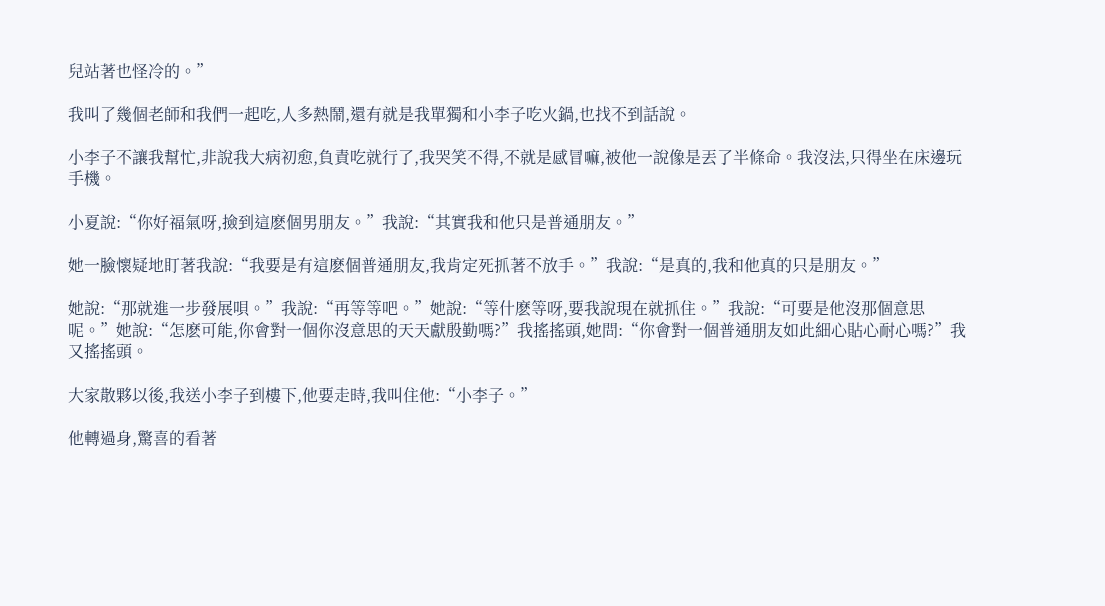兒站著也怪冷的。”

我叫了幾個老師和我們一起吃,人多熱鬧,還有就是我單獨和小李子吃火鍋,也找不到話說。

小李子不讓我幫忙,非說我大病初愈,負責吃就行了,我哭笑不得,不就是感冒嘛,被他一說像是丟了半條命。我沒法,只得坐在床邊玩手機。

小夏說:“你好福氣呀,撿到這麽個男朋友。”我說:“其實我和他只是普通朋友。”

她一臉懷疑地盯著我說:“我要是有這麽個普通朋友,我肯定死抓著不放手。”我說:“是真的,我和他真的只是朋友。”

她說:“那就進一步發展唄。”我說:“再等等吧。”她說:“等什麽等呀,要我說現在就抓住。”我說:“可要是他沒那個意思呢。”她說:“怎麽可能,你會對一個你沒意思的天天獻殷勤嗎?”我搖搖頭,她問:“你會對一個普通朋友如此細心貼心耐心嗎?”我又搖搖頭。

大家散夥以後,我送小李子到樓下,他要走時,我叫住他:“小李子。”

他轉過身,驚喜的看著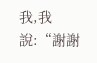我,我說:“謝謝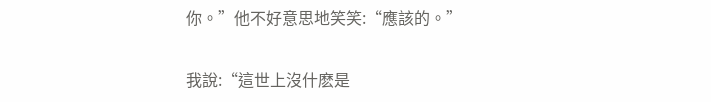你。”他不好意思地笑笑:“應該的。”

我說:“這世上沒什麽是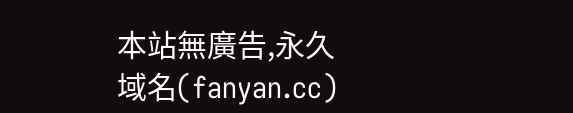本站無廣告,永久域名(fanyan.cc)